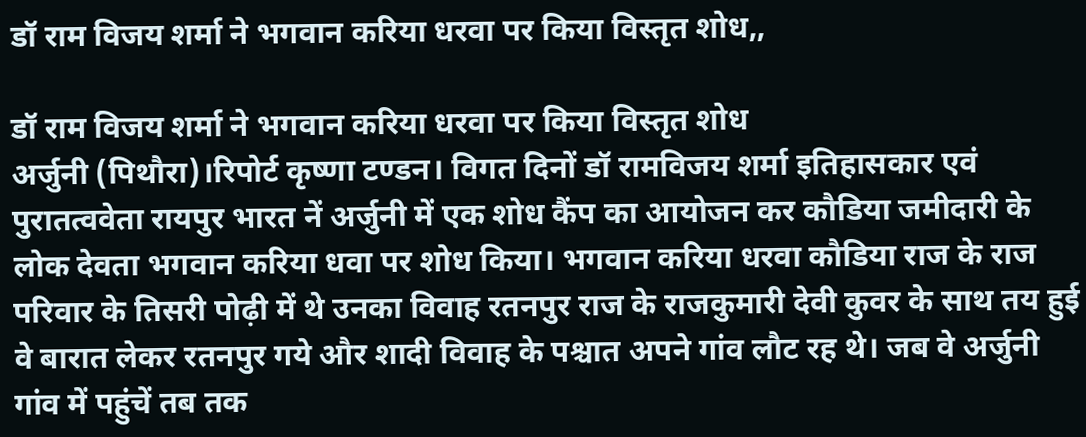डॉ राम विजय शर्मा ने भगवान करिया धरवा पर किया विस्तृत शोध,,

डॉ राम विजय शर्मा ने भगवान करिया धरवा पर किया विस्तृत शोध
अर्जुनी (पिथौरा)।रिपोर्ट कृष्णा टण्डन। विगत दिनों डॉ रामविजय शर्मा इतिहासकार एवं पुरातत्ववेता रायपुर भारत नें अर्जुनी में एक शोध कैंप का आयोजन कर कौडिया जमीदारी के लोक देवता भगवान करिया धवा पर शोध किया। भगवान करिया धरवा कौडिया राज के राज परिवार के तिसरी पोढ़ी में थे उनका विवाह रतनपुर राज के राजकुमारी देवी कुवर के साथ तय हुई वे बारात लेकर रतनपुर गये और शादी विवाह के पश्चात अपने गांव लौट रह थे। जब वे अर्जुनी गांव में पहुंचें तब तक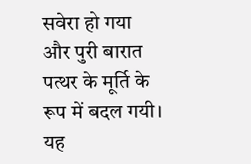सवेरा हो गया और पुरी बारात पत्थर के मूर्ति के रूप में बदल गयी। यह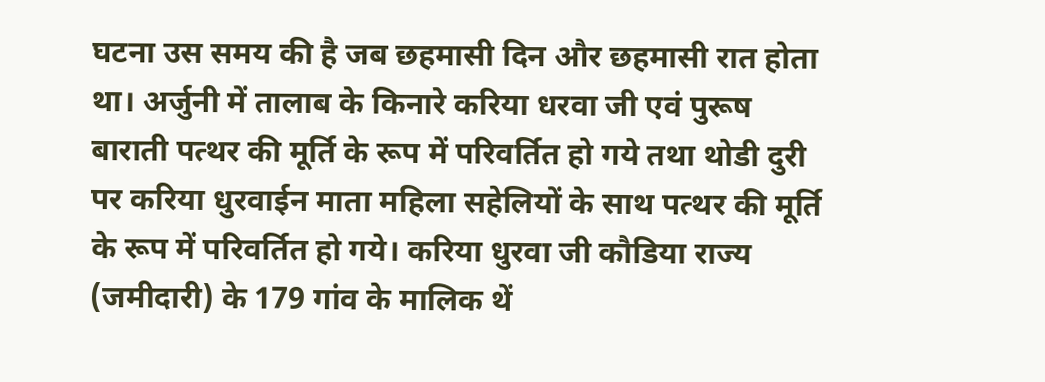घटना उस समय की है जब छहमासी दिन और छहमासी रात होता था। अर्जुनी में तालाब के किनारे करिया धरवा जी एवं पुरूष बाराती पत्थर की मूर्ति के रूप में परिवर्तित हो गये तथा थोडी दुरी पर करिया धुरवाईन माता महिला सहेलियों के साथ पत्थर की मूर्ति के रूप में परिवर्तित हो गये। करिया धुरवा जी कौडिया राज्य (जमीदारी) के 179 गांव के मालिक थें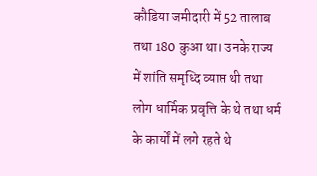कौडिया जमीदारी में 52 तालाब तथा 180 कुआ था। उनके राज्य में शांति समृध्दि व्याप्त थी तथा लोग धार्मिक प्रवृत्ति के थे तथा धर्म के कार्यों में लगे रहते थे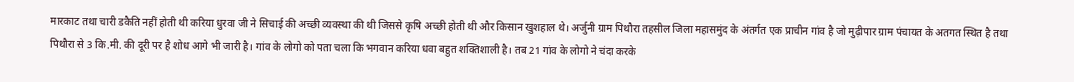मारकाट तथा चारी डकैति नहीं होती थी करिया धुरवा जी ने सिचाई की अच्छी व्यवस्था की थी जिससे कृषि अच्छी होती थी और किसान खुशहाल थे। अर्जुनी ग्राम पिथौरा तहसील जिला महासमुंद के अंतर्गत एक प्राचीन गांव है जो मुढ़ीपार ग्राम पंचायत के अतगत स्थित है तथा पिथौरा से 3 कि.मी. की दूरी पर है शोध आगे भी जारी है। गांव के लोगो को पता चला कि भगवान करिया धवा बहुत शक्तिशाली है। तब 21 गांव के लोगो ने चंदा करके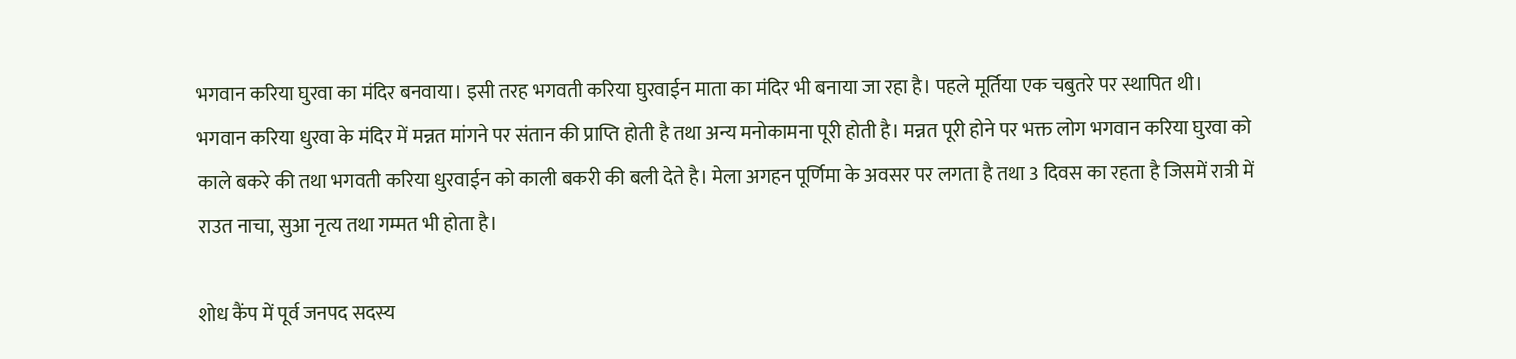भगवान करिया घुरवा का मंदिर बनवाया। इसी तरह भगवती करिया घुरवाईन माता का मंदिर भी बनाया जा रहा है। पहले मूर्तिया एक चबुतरे पर स्थापित थी। भगवान करिया धुरवा के मंदिर में मन्नत मांगने पर संतान की प्राप्ति होती है तथा अन्य मनोकामना पूरी होती है। मन्नत पूरी होने पर भक्त लोग भगवान करिया घुरवा को काले बकरे की तथा भगवती करिया धुरवाईन को काली बकरी की बली देते है। मेला अगहन पूर्णिमा के अवसर पर लगता है तथा 3 दिवस का रहता है जिसमें रात्री में राउत नाचा, सुआ नृत्य तथा गम्मत भी होता है।

शोध कैंप में पूर्व जनपद सदस्य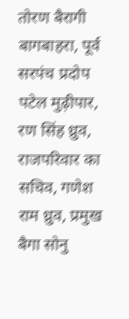तोरण बैरागी बागबाहरा, पूर्व सरपंच प्रदोप पटेल मुढ़ीपार, रण सिंह ध्रुव, राजपरिवार का सचिव, गणेश राम ध्रुव, प्रमुख बैगा सोनु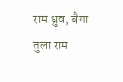राम ध्रुव, बैगा तुला राम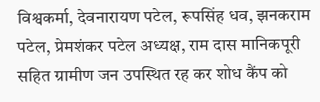विश्वकर्मा, देवनारायण पटेल, रूपसिंह धव, झनकराम पटेल, प्रेमशंकर पटेल अध्यक्ष, राम दास मानिकपूरी सहित ग्रामीण जन उपस्थित रह कर शोध कैंप को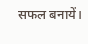सफल बनायें।